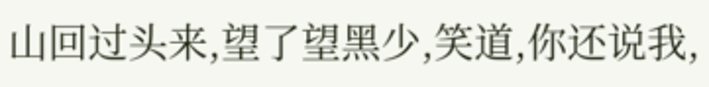山回过头来,望了望黑少,笑道,你还说我,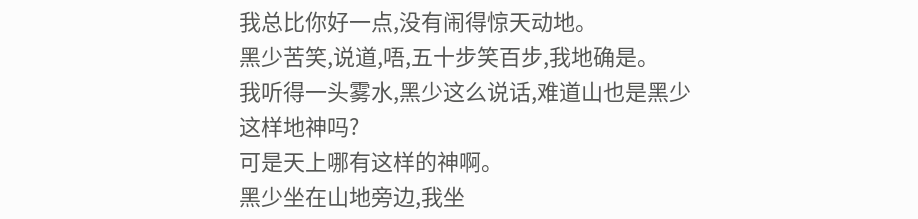我总比你好一点,没有闹得惊天动地。
黑少苦笑,说道,唔,五十步笑百步,我地确是。
我听得一头雾水,黑少这么说话,难道山也是黑少这样地神吗?
可是天上哪有这样的神啊。
黑少坐在山地旁边,我坐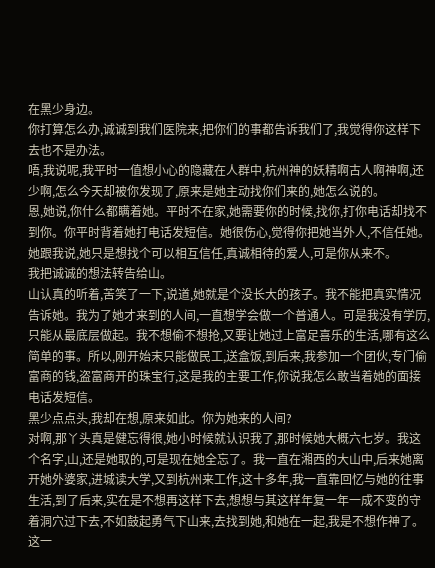在黑少身边。
你打算怎么办,诚诚到我们医院来,把你们的事都告诉我们了,我觉得你这样下去也不是办法。
唔,我说呢,我平时一值想小心的隐藏在人群中,杭州神的妖精啊古人啊神啊,还少啊,怎么今天却被你发现了,原来是她主动找你们来的,她怎么说的。
恩,她说,你什么都瞒着她。平时不在家,她需要你的时候,找你,打你电话却找不到你。你平时背着她打电话发短信。她很伤心,觉得你把她当外人,不信任她。她跟我说,她只是想找个可以相互信任,真诚相待的爱人,可是你从来不。
我把诚诚的想法转告给山。
山认真的听着,苦笑了一下,说道,她就是个没长大的孩子。我不能把真实情况告诉她。我为了她才来到的人间,一直想学会做一个普通人。可是我没有学历,只能从最底层做起。我不想偷不想抢,又要让她过上富足喜乐的生活,哪有这么简单的事。所以,刚开始末只能做民工,送盒饭,到后来,我参加一个团伙,专门偷富商的钱,盗富商开的珠宝行,这是我的主要工作,你说我怎么敢当着她的面接电话发短信。
黑少点点头,我却在想,原来如此。你为她来的人间?
对啊,那丫头真是健忘得很,她小时候就认识我了,那时候她大概六七岁。我这个名字,山,还是她取的,可是现在她全忘了。我一直在湘西的大山中,后来她离开她外婆家,进城读大学,又到杭州来工作,这十多年,我一直靠回忆与她的往事生活,到了后来,实在是不想再这样下去,想想与其这样年复一年一成不变的守着洞穴过下去,不如鼓起勇气下山来,去找到她,和她在一起,我是不想作神了。这一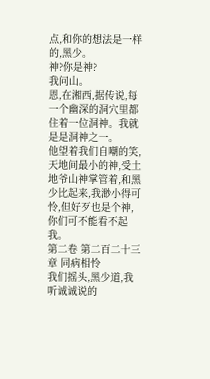点,和你的想法是一样的,黑少。
神?你是神?
我问山。
恩,在湘西,据传说,每一个幽深的洞穴里都住着一位洞神。我就是是洞神之一。
他望着我们自嘲的笑,天地间最小的神,受土地爷山神掌管着,和黑少比起来,我渺小得可怜,但好歹也是个神,你们可不能看不起我。
第二卷 第二百二十三章 同病相怜
我们摇头,黑少道,我听诚诚说的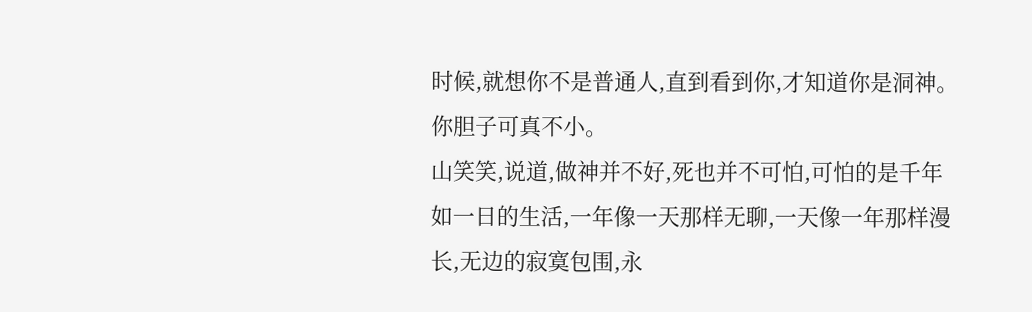时候,就想你不是普通人,直到看到你,才知道你是洞神。你胆子可真不小。
山笑笑,说道,做神并不好,死也并不可怕,可怕的是千年如一日的生活,一年像一天那样无聊,一天像一年那样漫长,无边的寂寞包围,永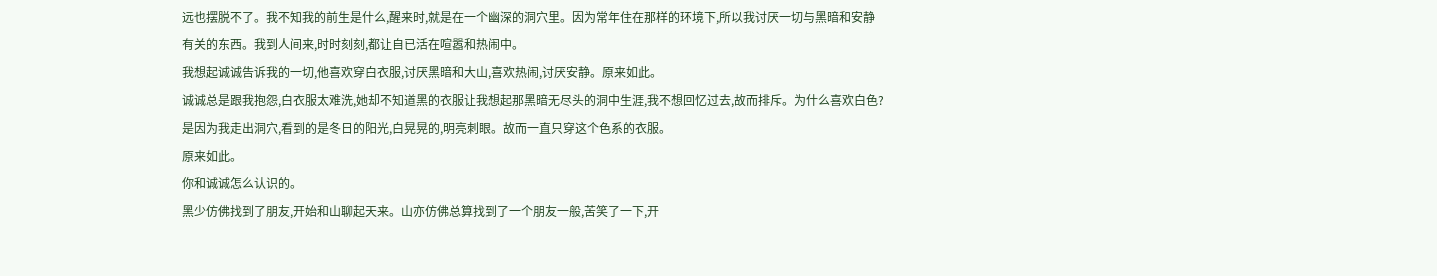远也摆脱不了。我不知我的前生是什么,醒来时,就是在一个幽深的洞穴里。因为常年住在那样的环境下,所以我讨厌一切与黑暗和安静有关的东西。我到人间来,时时刻刻,都让自已活在喧嚣和热闹中。
我想起诚诚告诉我的一切,他喜欢穿白衣服,讨厌黑暗和大山,喜欢热闹,讨厌安静。原来如此。
诚诚总是跟我抱怨,白衣服太难洗,她却不知道黑的衣服让我想起那黑暗无尽头的洞中生涯,我不想回忆过去,故而排斥。为什么喜欢白色?是因为我走出洞穴,看到的是冬日的阳光,白晃晃的,明亮刺眼。故而一直只穿这个色系的衣服。
原来如此。
你和诚诚怎么认识的。
黑少仿佛找到了朋友,开始和山聊起天来。山亦仿佛总算找到了一个朋友一般,苦笑了一下,开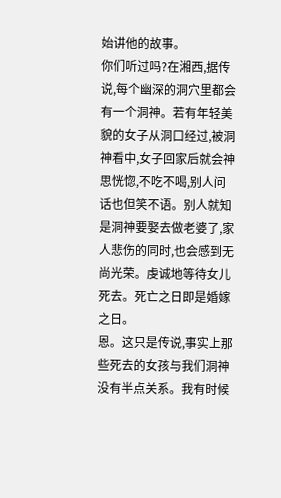始讲他的故事。
你们听过吗?在湘西,据传说,每个幽深的洞穴里都会有一个洞神。若有年轻美貌的女子从洞口经过,被洞神看中,女子回家后就会神思恍惚,不吃不喝,别人问话也但笑不语。别人就知是洞神要娶去做老婆了,家人悲伤的同时,也会感到无尚光荣。虔诚地等待女儿死去。死亡之日即是婚嫁之日。
恩。这只是传说,事实上那些死去的女孩与我们洞神没有半点关系。我有时候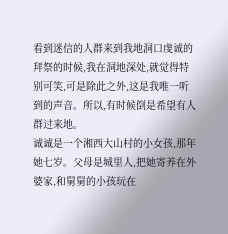看到迷信的人群来到我地洞口虔诚的拜祭的时候,我在洞地深处,就觉得特别可笑,可是除此之外,这是我唯一听到的声音。所以,有时候倒是希望有人群过来地。
诚诚是一个湘西大山村的小女孩,那年她七岁。父母是城里人,把她寄养在外婆家,和舅舅的小孩玩在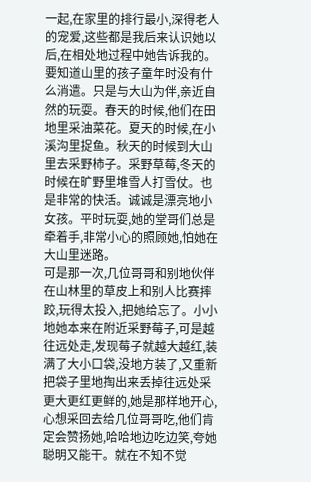一起,在家里的排行最小,深得老人的宠爱,这些都是我后来认识她以后,在相处地过程中她告诉我的。要知道山里的孩子童年时没有什么消遣。只是与大山为伴,亲近自然的玩耍。春天的时候,他们在田地里采油菜花。夏天的时候,在小溪沟里捉鱼。秋天的时候到大山里去采野柿子。采野草莓,冬天的时候在旷野里堆雪人打雪仗。也是非常的快活。诚诚是漂亮地小女孩。平时玩耍,她的堂哥们总是牵着手,非常小心的照顾她,怕她在大山里迷路。
可是那一次,几位哥哥和别地伙伴在山林里的草皮上和别人比赛摔跤,玩得太投入,把她给忘了。小小地她本来在附近采野莓子,可是越往远处走,发现莓子就越大越红,装满了大小口袋,没地方装了,又重新把袋子里地掏出来丢掉往远处采更大更红更鲜的,她是那样地开心,心想采回去给几位哥哥吃,他们肯定会赞扬她,哈哈地边吃边笑,夸她聪明又能干。就在不知不觉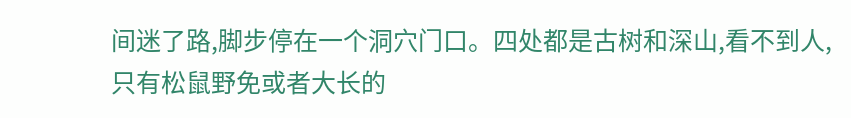间迷了路,脚步停在一个洞穴门口。四处都是古树和深山,看不到人,只有松鼠野免或者大长的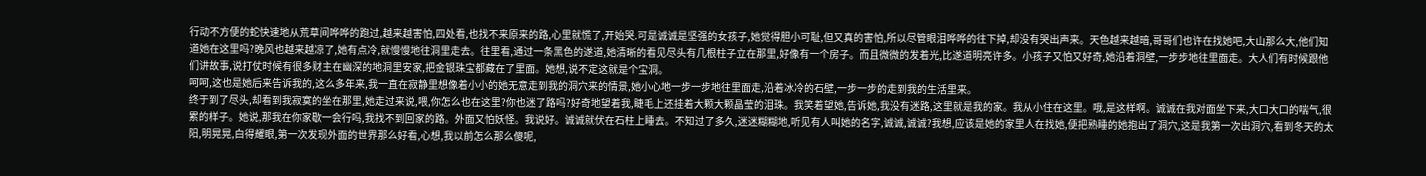行动不方便的蛇快速地从荒草间哗哗的跑过,越来越害怕,四处看,也找不来原来的路,心里就慌了,开始哭.可是诚诚是坚强的女孩子,她觉得胆小可耻,但又真的害怕,所以尽管眼泪哗哗的往下掉,却没有哭出声来。天色越来越暗,哥哥们也许在找她吧,大山那么大,他们知道她在这里吗?晚风也越来越凉了,她有点冷,就慢慢地往洞里走去。往里看,通过一条黑色的遂道,她清晰的看见尽头有几根柱子立在那里,好像有一个房子。而且微微的发着光,比遂道明亮许多。小孩子又怕又好奇,她沿着洞壁,一步步地往里面走。大人们有时候跟他们讲故事,说打仗时候有很多财主在幽深的地洞里安家,把金银珠宝都藏在了里面。她想,说不定这就是个宝洞。
呵呵,这也是她后来告诉我的,这么多年来,我一直在寂静里想像着小小的她无意走到我的洞穴来的情景,她小心地一步一步地往里面走,沿着冰冷的石壁,一步一步的走到我的生活里来。
终于到了尽头,却看到我寂寞的坐在那里,她走过来说,喂,你怎么也在这里?你也迷了路吗?好奇地望着我,睫毛上还挂着大颗大颗晶莹的泪珠。我笑着望她,告诉她,我没有迷路,这里就是我的家。我从小住在这里。哦,是这样啊。诚诚在我对面坐下来,大口大口的喘气,很累的样子。她说,那我在你家歇一会行吗,我找不到回家的路。外面又怕妖怪。我说好。诚诚就伏在石柱上睡去。不知过了多久,迷迷糊糊地,听见有人叫她的名字,诚诚,诚诚?我想,应该是她的家里人在找她,便把熟睡的她抱出了洞穴,这是我第一次出洞穴,看到冬天的太阳,明晃晃,白得耀眼,第一次发现外面的世界那么好看,心想,我以前怎么那么傻呢,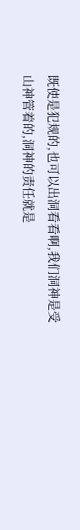既使是犯规的,也可以出洞看看啊,我们洞神是受山神管着的,洞神的责任就是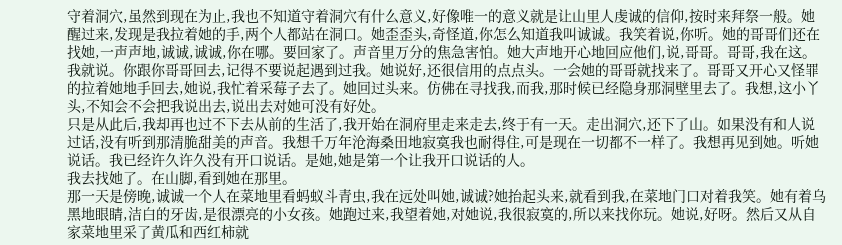守着洞穴,虽然到现在为止,我也不知道守着洞穴有什么意义,好像唯一的意义就是让山里人虔诚的信仰,按时来拜祭一般。她醒过来,发现是我拉着她的手,两个人都站在洞口。她歪歪头,奇怪道,你怎么知道我叫诚诚。我笑着说,你听。她的哥哥们还在找她,一声声地,诚诚,诚诚,你在哪。要回家了。声音里万分的焦急害怕。她大声地开心地回应他们,说,哥哥。哥哥,我在这。我就说。你跟你哥哥回去,记得不要说起遇到过我。她说好,还很信用的点点头。一会她的哥哥就找来了。哥哥又开心又怪罪的拉着她地手回去,她说,我忙着采莓子去了。她回过头来。仿佛在寻找我,而我,那时候已经隐身那洞壁里去了。我想,这小丫头,不知会不会把我说出去,说出去对她可没有好处。
只是从此后,我却再也过不下去从前的生活了,我开始在洞府里走来走去,终于有一天。走出洞穴,还下了山。如果没有和人说过话,没有听到那清脆甜美的声音。我想千万年沧海桑田地寂寞我也耐得住,可是现在一切都不一样了。我想再见到她。听她说话。我已经许久许久没有开口说话。是她,她是第一个让我开口说话的人。
我去找她了。在山脚,看到她在那里。
那一天是傍晚,诚诚一个人在菜地里看蚂蚁斗青虫,我在远处叫她,诚诚?她抬起头来,就看到我,在菜地门口对着我笑。她有着乌黑地眼睛,洁白的牙齿,是很漂亮的小女孩。她跑过来,我望着她,对她说,我很寂寞的,所以来找你玩。她说,好呀。然后又从自家菜地里采了黄瓜和西红柿就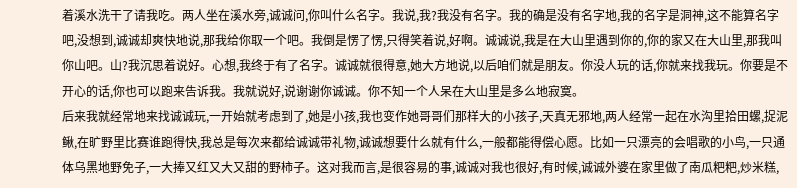着溪水洗干了请我吃。两人坐在溪水旁,诚诚问,你叫什么名字。我说,我?我没有名字。我的确是没有名字地,我的名字是洞神,这不能算名字吧,没想到,诚诚却爽快地说,那我给你取一个吧。我倒是愣了愣,只得笑着说,好啊。诚诚说,我是在大山里遇到你的,你的家又在大山里,那我叫你山吧。山?我沉思着说好。心想,我终于有了名字。诚诚就很得意,她大方地说,以后咱们就是朋友。你没人玩的话,你就来找我玩。你要是不开心的话,你也可以跑来告诉我。我就说好,说谢谢你诚诚。你不知一个人呆在大山里是多么地寂寞。
后来我就经常地来找诚诚玩,一开始就考虑到了,她是小孩,我也变作她哥哥们那样大的小孩子,天真无邪地,两人经常一起在水沟里拾田螺,捉泥鳅,在旷野里比赛谁跑得快,我总是每次来都给诚诚带礼物,诚诚想要什么就有什么,一般都能得偿心愿。比如一只漂亮的会唱歌的小鸟,一只通体乌黑地野免子,一大捧又红又大又甜的野柿子。这对我而言,是很容易的事,诚诚对我也很好,有时候,诚诚外婆在家里做了南瓜粑粑,炒米糕,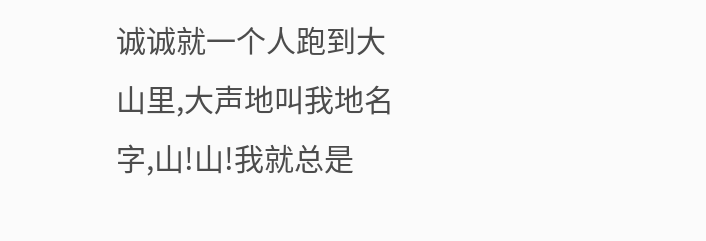诚诚就一个人跑到大山里,大声地叫我地名字,山!山!我就总是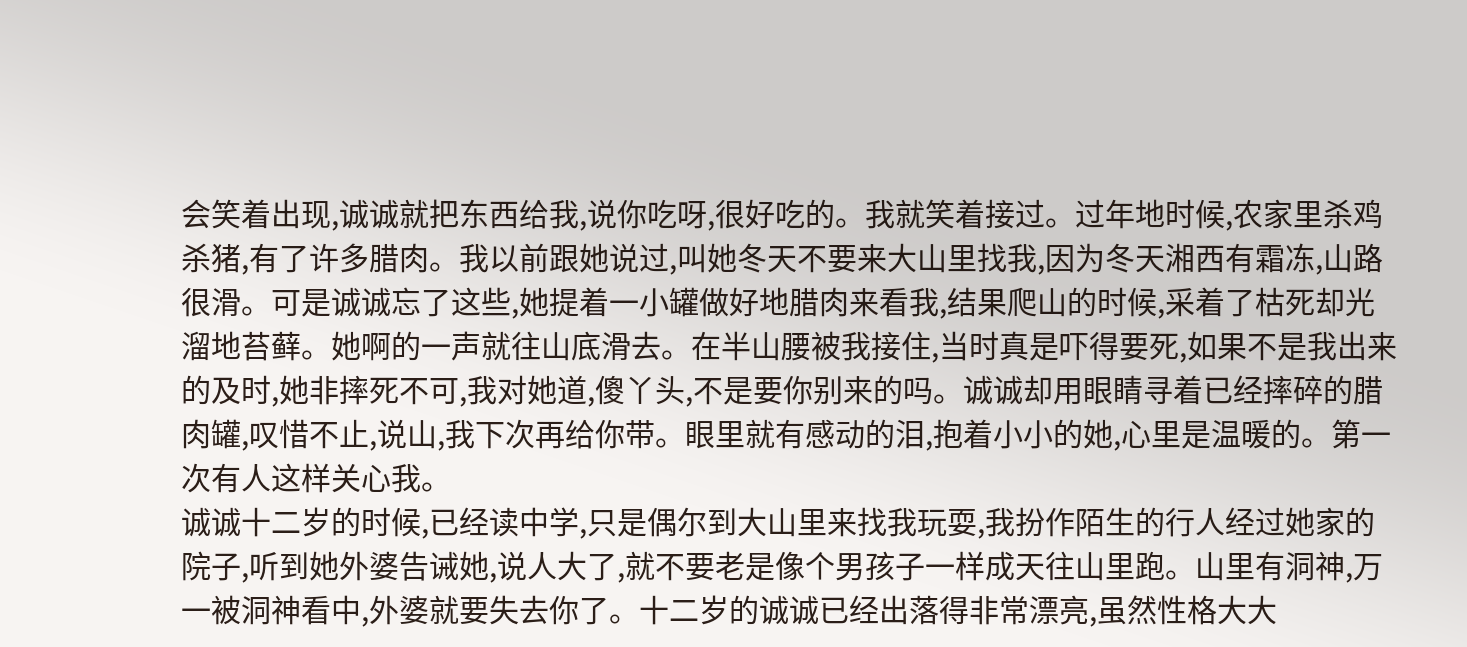会笑着出现,诚诚就把东西给我,说你吃呀,很好吃的。我就笑着接过。过年地时候,农家里杀鸡杀猪,有了许多腊肉。我以前跟她说过,叫她冬天不要来大山里找我,因为冬天湘西有霜冻,山路很滑。可是诚诚忘了这些,她提着一小罐做好地腊肉来看我,结果爬山的时候,采着了枯死却光溜地苔藓。她啊的一声就往山底滑去。在半山腰被我接住,当时真是吓得要死,如果不是我出来的及时,她非摔死不可,我对她道,傻丫头,不是要你别来的吗。诚诚却用眼睛寻着已经摔碎的腊肉罐,叹惜不止,说山,我下次再给你带。眼里就有感动的泪,抱着小小的她,心里是温暖的。第一次有人这样关心我。
诚诚十二岁的时候,已经读中学,只是偶尔到大山里来找我玩耍,我扮作陌生的行人经过她家的院子,听到她外婆告诫她,说人大了,就不要老是像个男孩子一样成天往山里跑。山里有洞神,万一被洞神看中,外婆就要失去你了。十二岁的诚诚已经出落得非常漂亮,虽然性格大大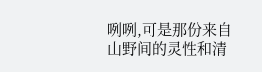咧咧,可是那份来自山野间的灵性和清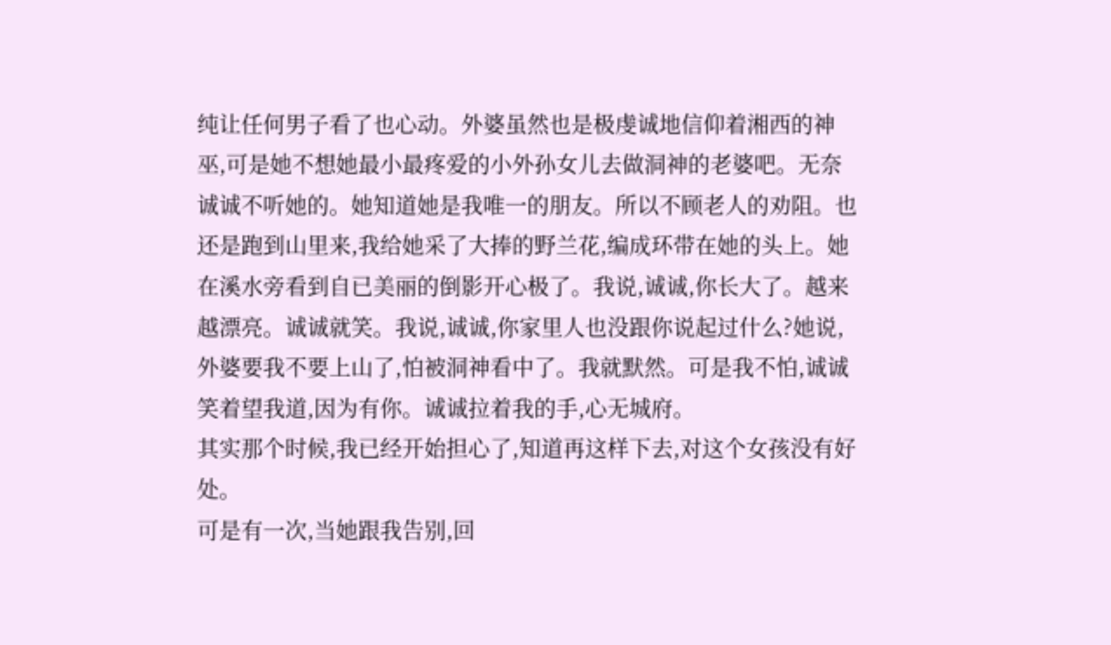纯让任何男子看了也心动。外婆虽然也是极虔诚地信仰着湘西的神巫,可是她不想她最小最疼爱的小外孙女儿去做洞神的老婆吧。无奈诚诚不听她的。她知道她是我唯一的朋友。所以不顾老人的劝阻。也还是跑到山里来,我给她采了大捧的野兰花,编成环带在她的头上。她在溪水旁看到自已美丽的倒影开心极了。我说,诚诚,你长大了。越来越漂亮。诚诚就笑。我说,诚诚,你家里人也没跟你说起过什么?她说,外婆要我不要上山了,怕被洞神看中了。我就默然。可是我不怕,诚诚笑着望我道,因为有你。诚诚拉着我的手,心无城府。
其实那个时候,我已经开始担心了,知道再这样下去,对这个女孩没有好处。
可是有一次,当她跟我告别,回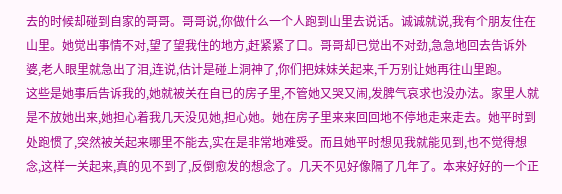去的时候却碰到自家的哥哥。哥哥说,你做什么一个人跑到山里去说话。诚诚就说,我有个朋友住在山里。她觉出事情不对,望了望我住的地方,赶紧紧了口。哥哥却已觉出不对劲,急急地回去告诉外婆,老人眼里就急出了泪,连说,估计是碰上洞神了,你们把妹妹关起来,千万别让她再往山里跑。
这些是她事后告诉我的,她就被关在自已的房子里,不管她又哭又闹,发脾气哀求也没办法。家里人就是不放她出来,她担心着我几天没见她,担心她。她在房子里来来回回地不停地走来走去。她平时到处跑惯了,突然被关起来哪里不能去,实在是非常地难受。而且她平时想见我就能见到,也不觉得想念,这样一关起来,真的见不到了,反倒愈发的想念了。几天不见好像隔了几年了。本来好好的一个正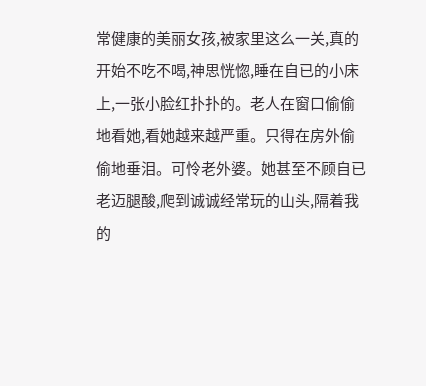常健康的美丽女孩,被家里这么一关,真的开始不吃不喝,神思恍惚,睡在自已的小床上,一张小脸红扑扑的。老人在窗口偷偷地看她,看她越来越严重。只得在房外偷偷地垂泪。可怜老外婆。她甚至不顾自已老迈腿酸,爬到诚诚经常玩的山头,隔着我的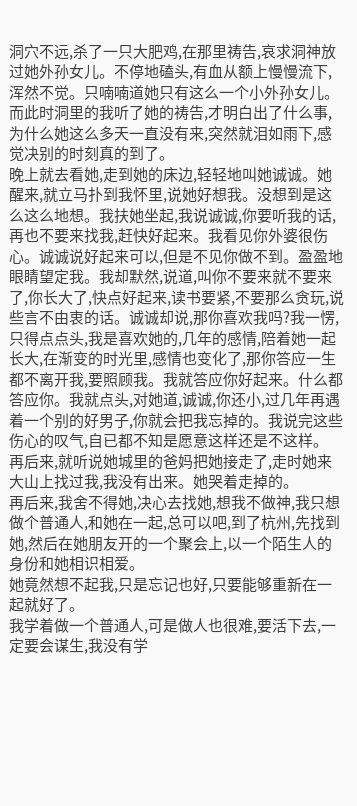洞穴不远,杀了一只大肥鸡,在那里祷告,哀求洞神放过她外孙女儿。不停地磕头,有血从额上慢慢流下,浑然不觉。只喃喃道她只有这么一个小外孙女儿。而此时洞里的我听了她的祷告,才明白出了什么事,为什么她这么多天一直没有来,突然就泪如雨下,感觉决别的时刻真的到了。
晚上就去看她,走到她的床边,轻轻地叫她诚诚。她醒来,就立马扑到我怀里,说她好想我。没想到是这么这么地想。我扶她坐起,我说诚诚,你要听我的话,再也不要来找我,赶快好起来。我看见你外婆很伤心。诚诚说好起来可以,但是不见你做不到。盈盈地眼睛望定我。我却默然,说道,叫你不要来就不要来了,你长大了,快点好起来,读书要紧,不要那么贪玩,说些言不由衷的话。诚诚却说,那你喜欢我吗?我一愣,只得点点头,我是喜欢她的,几年的感情,陪着她一起长大,在渐变的时光里,感情也变化了,那你答应一生都不离开我,要照顾我。我就答应你好起来。什么都答应你。我就点头,对她道,诚诚,你还小,过几年再遇着一个别的好男子,你就会把我忘掉的。我说完这些伤心的叹气,自已都不知是愿意这样还是不这样。
再后来,就听说她城里的爸妈把她接走了,走时她来大山上找过我,我没有出来。她哭着走掉的。
再后来,我舍不得她,决心去找她,想我不做神,我只想做个普通人,和她在一起,总可以吧,到了杭州,先找到她,然后在她朋友开的一个聚会上,以一个陌生人的身份和她相识相爱。
她竟然想不起我,只是忘记也好,只要能够重新在一起就好了。
我学着做一个普通人,可是做人也很难,要活下去,一定要会谋生,我没有学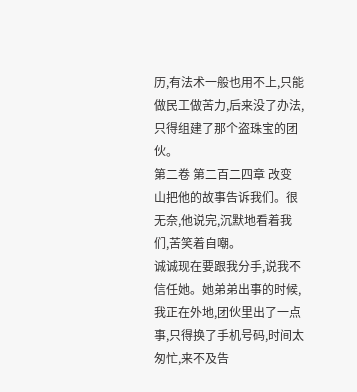历,有法术一般也用不上,只能做民工做苦力,后来没了办法,只得组建了那个盗珠宝的团伙。
第二卷 第二百二四章 改变
山把他的故事告诉我们。很无奈,他说完,沉默地看着我们,苦笑着自嘲。
诚诚现在要跟我分手,说我不信任她。她弟弟出事的时候,我正在外地,团伙里出了一点事,只得换了手机号码,时间太匆忙,来不及告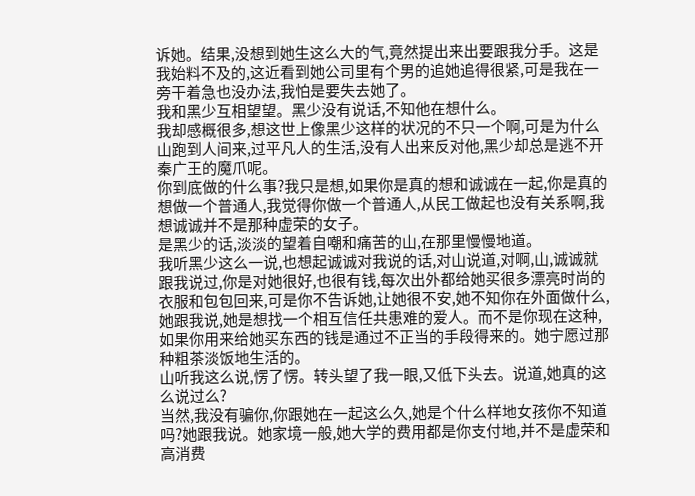诉她。结果,没想到她生这么大的气,竟然提出来出要跟我分手。这是我始料不及的,这近看到她公司里有个男的追她追得很紧,可是我在一旁干着急也没办法,我怕是要失去她了。
我和黑少互相望望。黑少没有说话,不知他在想什么。
我却感概很多,想这世上像黑少这样的状况的不只一个啊,可是为什么山跑到人间来,过平凡人的生活,没有人出来反对他,黑少却总是逃不开秦广王的魔爪呢。
你到底做的什么事?我只是想,如果你是真的想和诚诚在一起,你是真的想做一个普通人,我觉得你做一个普通人,从民工做起也没有关系啊,我想诚诚并不是那种虚荣的女子。
是黑少的话,淡淡的望着自嘲和痛苦的山,在那里慢慢地道。
我听黑少这么一说,也想起诚诚对我说的话,对山说道,对啊,山,诚诚就跟我说过,你是对她很好,也很有钱,每次出外都给她买很多漂亮时尚的衣服和包包回来,可是你不告诉她,让她很不安,她不知你在外面做什么,她跟我说,她是想找一个相互信任共患难的爱人。而不是你现在这种,如果你用来给她买东西的钱是通过不正当的手段得来的。她宁愿过那种粗茶淡饭地生活的。
山听我这么说,愣了愣。转头望了我一眼,又低下头去。说道,她真的这么说过么?
当然,我没有骗你,你跟她在一起这么久,她是个什么样地女孩你不知道吗?她跟我说。她家境一般,她大学的费用都是你支付地,并不是虚荣和高消费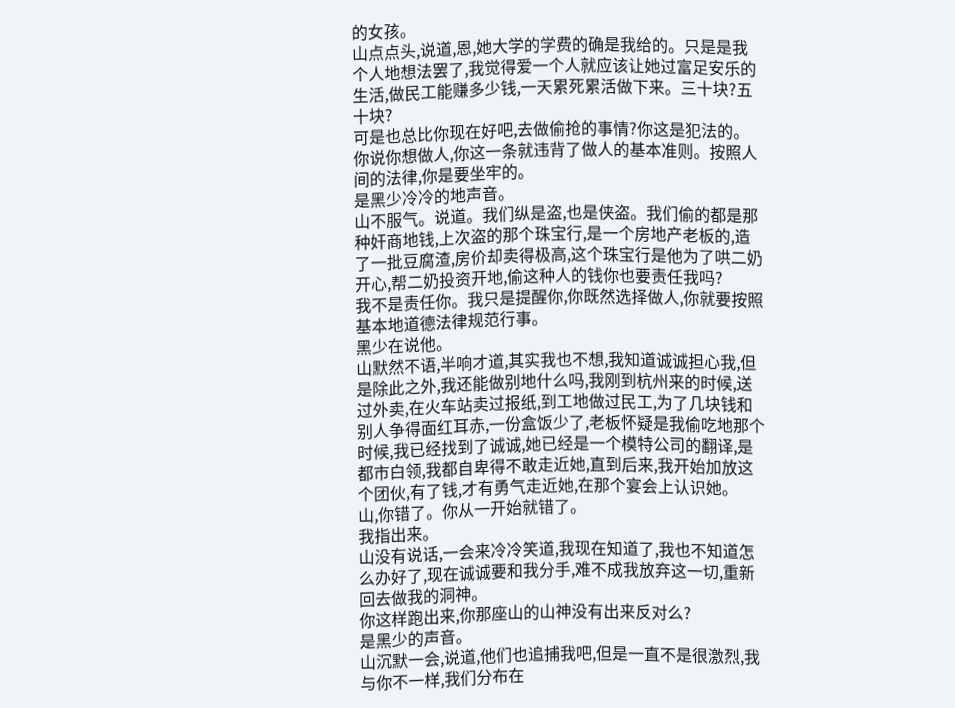的女孩。
山点点头,说道,恩,她大学的学费的确是我给的。只是是我个人地想法罢了,我觉得爱一个人就应该让她过富足安乐的生活,做民工能赚多少钱,一天累死累活做下来。三十块?五十块?
可是也总比你现在好吧,去做偷抢的事情?你这是犯法的。你说你想做人,你这一条就违背了做人的基本准则。按照人间的法律,你是要坐牢的。
是黑少冷冷的地声音。
山不服气。说道。我们纵是盗,也是侠盗。我们偷的都是那种奸商地钱,上次盗的那个珠宝行,是一个房地产老板的,造了一批豆腐渣,房价却卖得极高,这个珠宝行是他为了哄二奶开心,帮二奶投资开地,偷这种人的钱你也要责任我吗?
我不是责任你。我只是提醒你,你既然选择做人,你就要按照基本地道德法律规范行事。
黑少在说他。
山默然不语,半响才道,其实我也不想,我知道诚诚担心我,但是除此之外,我还能做别地什么吗,我刚到杭州来的时候,送过外卖,在火车站卖过报纸,到工地做过民工,为了几块钱和别人争得面红耳赤,一份盒饭少了,老板怀疑是我偷吃地那个时候,我已经找到了诚诚,她已经是一个模特公司的翻译,是都市白领,我都自卑得不敢走近她,直到后来,我开始加放这个团伙,有了钱,才有勇气走近她,在那个宴会上认识她。
山,你错了。你从一开始就错了。
我指出来。
山没有说话,一会来冷冷笑道,我现在知道了,我也不知道怎么办好了,现在诚诚要和我分手,难不成我放弃这一切,重新回去做我的洞神。
你这样跑出来,你那座山的山神没有出来反对么?
是黑少的声音。
山沉默一会,说道,他们也追捕我吧,但是一直不是很激烈,我与你不一样,我们分布在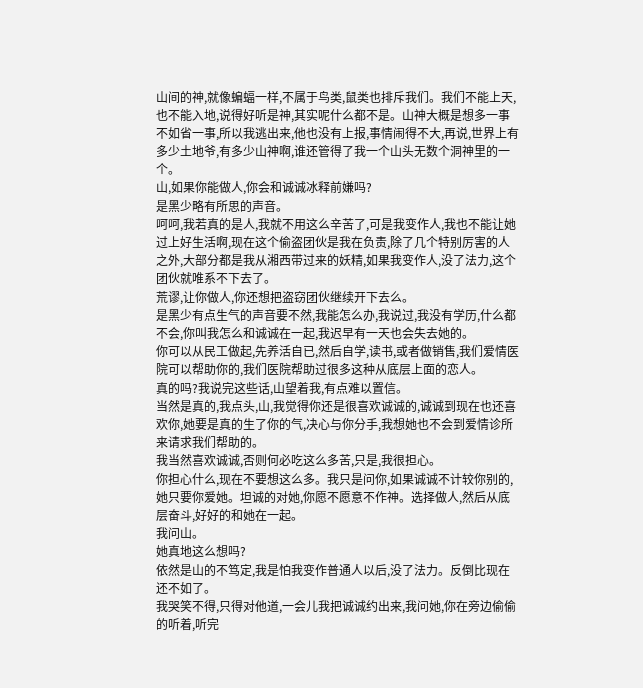山间的神,就像蝙蝠一样,不属于鸟类,鼠类也排斥我们。我们不能上天,也不能入地,说得好听是神,其实呢什么都不是。山神大概是想多一事不如省一事,所以我逃出来,他也没有上报,事情闹得不大,再说,世界上有多少土地爷,有多少山神啊,谁还管得了我一个山头无数个洞神里的一个。
山,如果你能做人,你会和诚诚冰释前嫌吗?
是黑少略有所思的声音。
呵呵,我若真的是人,我就不用这么辛苦了,可是我变作人,我也不能让她过上好生活啊,现在这个偷盗团伙是我在负责,除了几个特别厉害的人之外,大部分都是我从湘西带过来的妖精,如果我变作人,没了法力,这个团伙就唯系不下去了。
荒谬,让你做人,你还想把盗窃团伙继续开下去么。
是黑少有点生气的声音要不然,我能怎么办,我说过,我没有学历,什么都不会,你叫我怎么和诚诚在一起,我迟早有一天也会失去她的。
你可以从民工做起,先养活自已,然后自学,读书,或者做销售,我们爱情医院可以帮助你的,我们医院帮助过很多这种从底层上面的恋人。
真的吗?我说完这些话,山望着我,有点难以置信。
当然是真的,我点头,山,我觉得你还是很喜欢诚诚的,诚诚到现在也还喜欢你,她要是真的生了你的气,决心与你分手,我想她也不会到爱情诊所来请求我们帮助的。
我当然喜欢诚诚,否则何必吃这么多苦,只是,我很担心。
你担心什么,现在不要想这么多。我只是问你,如果诚诚不计较你别的,她只要你爱她。坦诚的对她,你愿不愿意不作神。选择做人,然后从底层奋斗,好好的和她在一起。
我问山。
她真地这么想吗?
依然是山的不笃定,我是怕我变作普通人以后,没了法力。反倒比现在还不如了。
我哭笑不得,只得对他道,一会儿我把诚诚约出来,我问她,你在旁边偷偷的听着,听完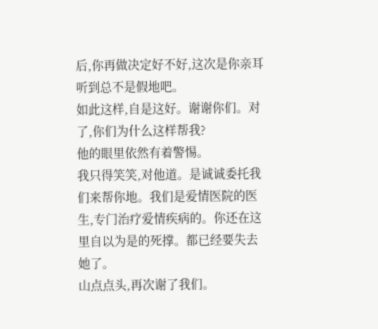后,你再做决定好不好,这次是你亲耳听到总不是假地吧。
如此这样,自是这好。谢谢你们。对了,你们为什么这样帮我?
他的眼里依然有着警惕。
我只得笑笑,对他道。是诚诚委托我们来帮你地。我们是爱情医院的医生,专门治疗爱情疾病的。你还在这里自以为是的死撑。都已经要失去她了。
山点点头,再次谢了我们。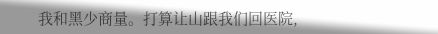我和黑少商量。打算让山跟我们回医院,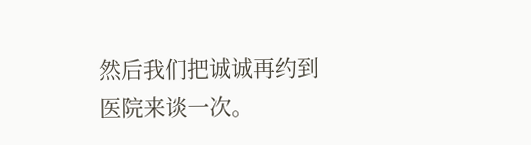然后我们把诚诚再约到医院来谈一次。